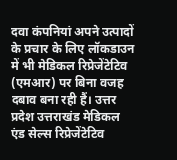दवा कंपनियां अपने उत्पादों के प्रचार के लिए लॉकडाउन में भी मेडिकल रिप्रेजेंटेटिव (एमआर) पर बिना वजह दबाव बना रही हैं। उत्तर प्रदेश उत्तराखंड मेडिकल एंड सेल्स रिप्रेजेंटेटिव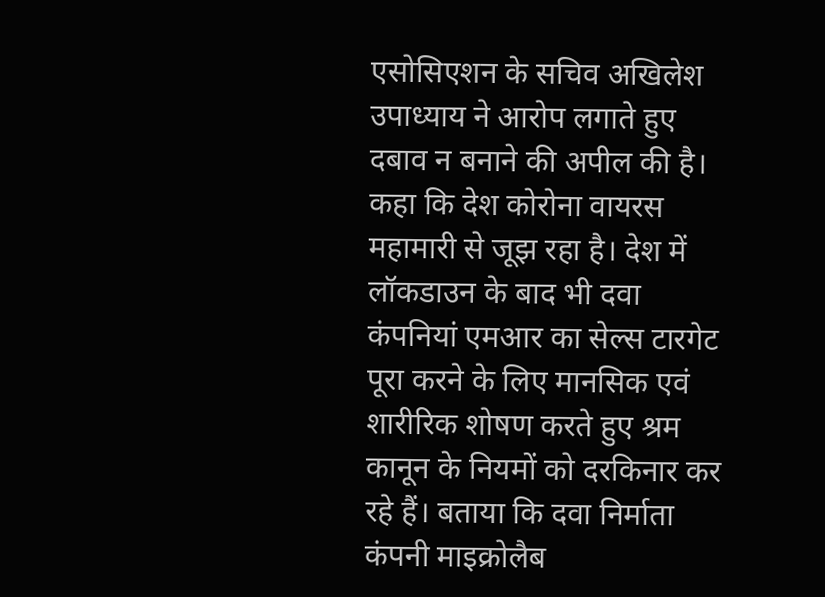एसोसिएशन के सचिव अखिलेश उपाध्याय ने आरोप लगाते हुए दबाव न बनाने की अपील की है।
कहा कि देश कोरोना वायरस महामारी से जूझ रहा है। देश में लॉकडाउन के बाद भी दवा कंपनियां एमआर का सेल्स टारगेट पूरा करने के लिए मानसिक एवं शारीरिक शोषण करते हुए श्रम कानून के नियमों को दरकिनार कर रहे हैं। बताया कि दवा निर्माता कंपनी माइक्रोलैब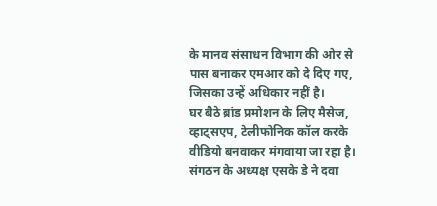के मानव संसाधन विभाग की ओर से पास बनाकर एमआर को दे दिए गए, जिसका उन्हें अधिकार नहीं है।
घर बैठे ब्रांड प्रमोशन के लिए मैसेज, व्हाट्सएप, टेलीफोनिक कॉल करके वीडियो बनवाकर मंगवाया जा रहा है। संगठन के अध्यक्ष एसके डे ने दवा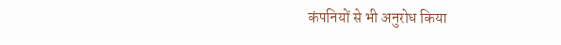कंपनियों से भी अनुरोध किया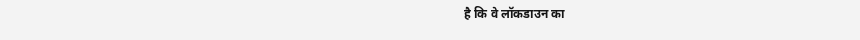है कि वे लॉकडाउन का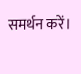समर्थन करें।